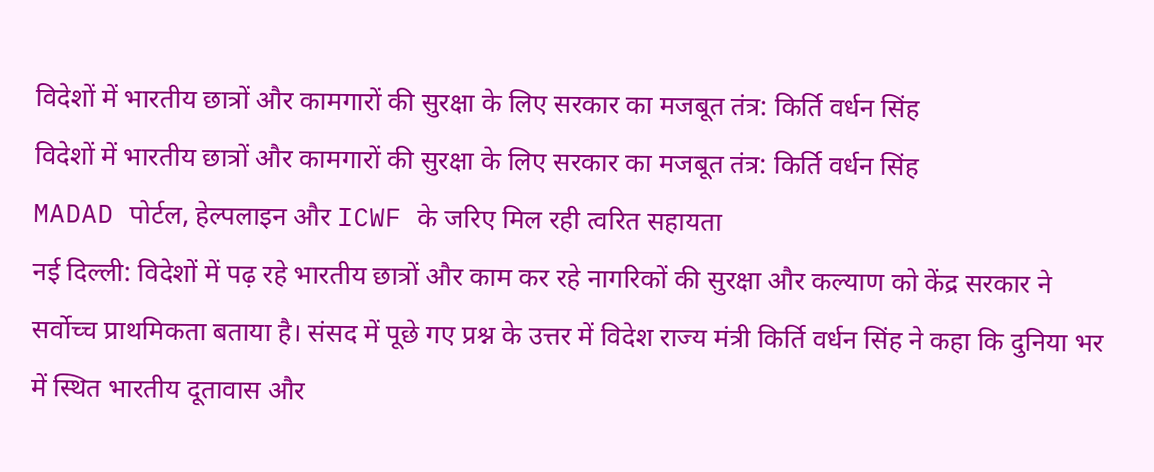विदेशों में भारतीय छात्रों और कामगारों की सुरक्षा के लिए सरकार का मजबूत तंत्र: किर्ति वर्धन सिंह
विदेशों में भारतीय छात्रों और कामगारों की सुरक्षा के लिए सरकार का मजबूत तंत्र: किर्ति वर्धन सिंह
MADAD पोर्टल, हेल्पलाइन और ICWF के जरिए मिल रही त्वरित सहायता
नई दिल्ली: विदेशों में पढ़ रहे भारतीय छात्रों और काम कर रहे नागरिकों की सुरक्षा और कल्याण को केंद्र सरकार ने सर्वोच्च प्राथमिकता बताया है। संसद में पूछे गए प्रश्न के उत्तर में विदेश राज्य मंत्री किर्ति वर्धन सिंह ने कहा कि दुनिया भर में स्थित भारतीय दूतावास और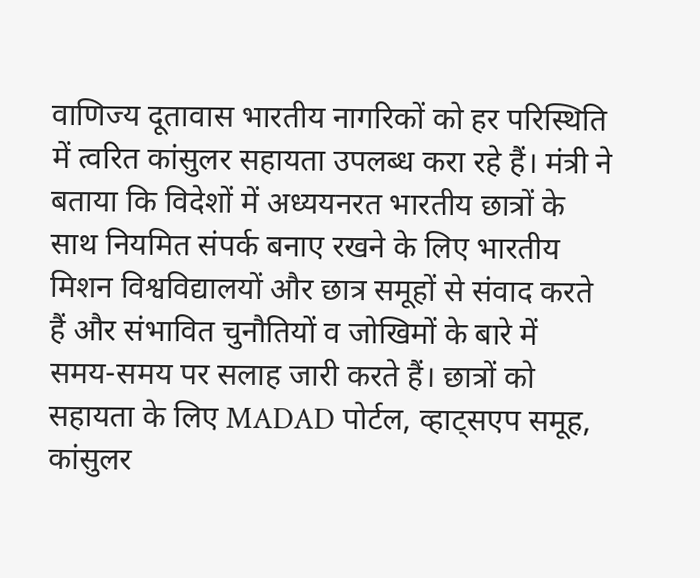वाणिज्य दूतावास भारतीय नागरिकों को हर परिस्थिति में त्वरित कांसुलर सहायता उपलब्ध करा रहे हैं। मंत्री ने बताया कि विदेशों में अध्ययनरत भारतीय छात्रों के साथ नियमित संपर्क बनाए रखने के लिए भारतीय मिशन विश्वविद्यालयों और छात्र समूहों से संवाद करते हैं और संभावित चुनौतियों व जोखिमों के बारे में समय-समय पर सलाह जारी करते हैं। छात्रों को सहायता के लिए MADAD पोर्टल, व्हाट्सएप समूह, कांसुलर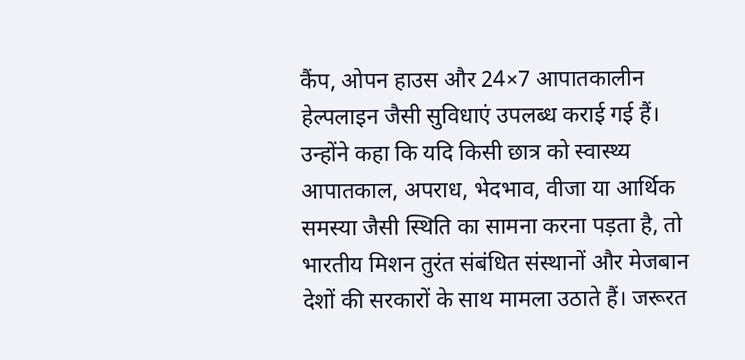कैंप, ओपन हाउस और 24×7 आपातकालीन हेल्पलाइन जैसी सुविधाएं उपलब्ध कराई गई हैं।
उन्होंने कहा कि यदि किसी छात्र को स्वास्थ्य आपातकाल, अपराध, भेदभाव, वीजा या आर्थिक समस्या जैसी स्थिति का सामना करना पड़ता है, तो भारतीय मिशन तुरंत संबंधित संस्थानों और मेजबान देशों की सरकारों के साथ मामला उठाते हैं। जरूरत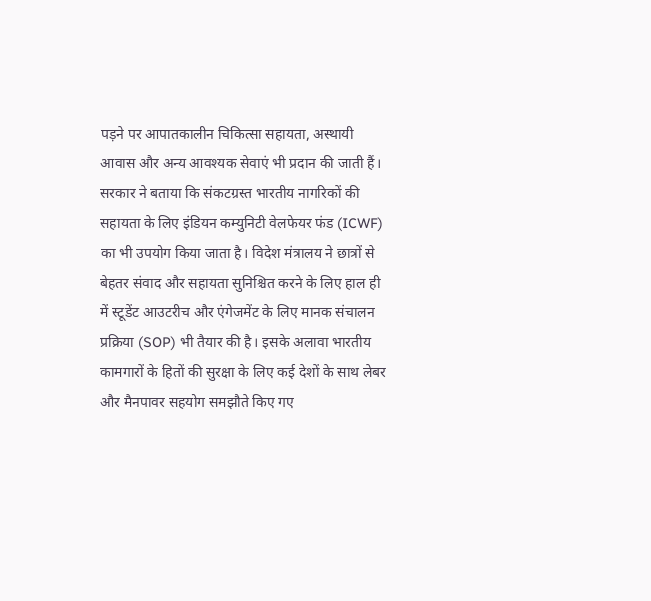पड़ने पर आपातकालीन चिकित्सा सहायता, अस्थायी आवास और अन्य आवश्यक सेवाएं भी प्रदान की जाती हैं। सरकार ने बताया कि संकटग्रस्त भारतीय नागरिकों की सहायता के लिए इंडियन कम्युनिटी वेलफेयर फंड (ICWF) का भी उपयोग किया जाता है। विदेश मंत्रालय ने छात्रों से बेहतर संवाद और सहायता सुनिश्चित करने के लिए हाल ही में स्टूडेंट आउटरीच और एंगेजमेंट के लिए मानक संचालन प्रक्रिया (SOP) भी तैयार की है। इसके अलावा भारतीय कामगारों के हितों की सुरक्षा के लिए कई देशों के साथ लेबर और मैनपावर सहयोग समझौते किए गए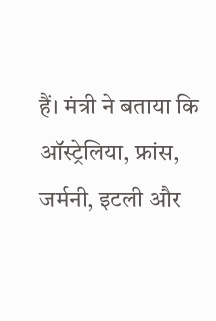हैं। मंत्री ने बताया कि ऑस्ट्रेलिया, फ्रांस, जर्मनी, इटली और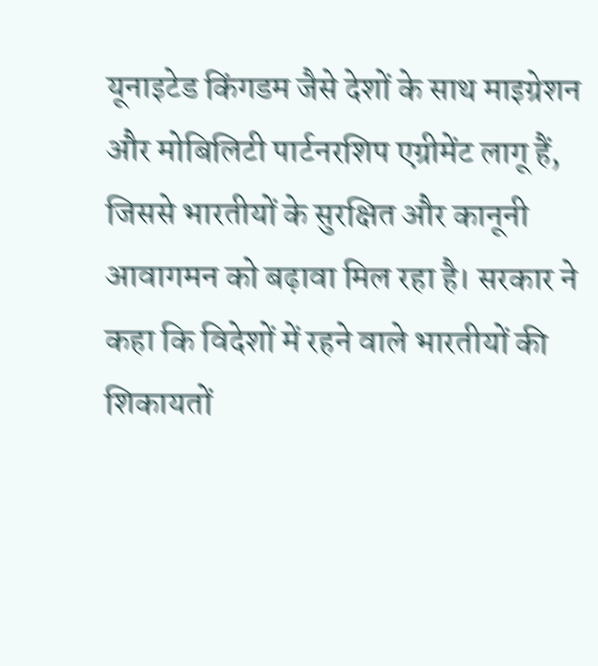यूनाइटेड किंगडम जैसे देशों के साथ माइग्रेशन और मोबिलिटी पार्टनरशिप एग्रीमेंट लागू हैं, जिससे भारतीयों के सुरक्षित और कानूनी आवागमन को बढ़ावा मिल रहा है। सरकार ने कहा कि विदेशों में रहने वाले भारतीयों की शिकायतों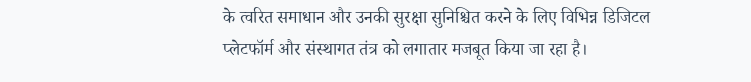के त्वरित समाधान और उनकी सुरक्षा सुनिश्चित करने के लिए विभिन्न डिजिटल प्लेटफॉर्म और संस्थागत तंत्र को लगातार मजबूत किया जा रहा है।